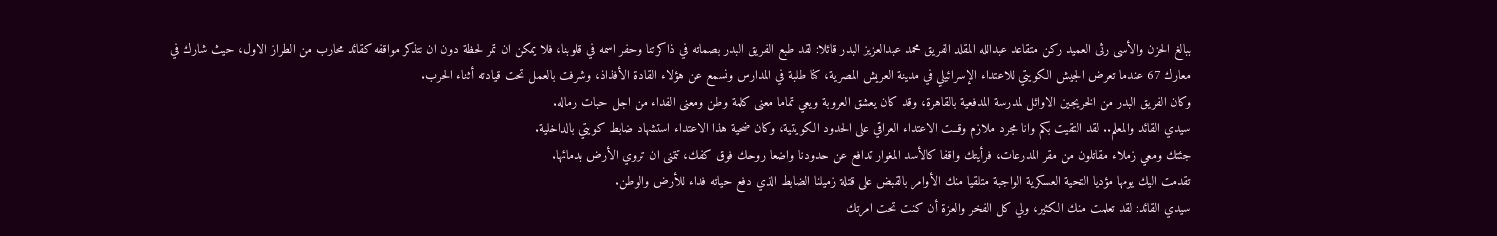ببالغ الحزن والأسى رثى العميد ركن متقاعد عبدالله المقلد الفريق محمد عبدالعزيز البدر قائلا: لقد طبع الفريق البدر بصماته في ذاكرتنا وحفر اسمه في قلوبنا، فلا يمكن ان تمر لحظة دون ان نتذكر مواقفه كقائد محارب من الطراز الاول، حيث شارك في معارك 67 عندما تعرض الجيش الكويتي للاعتداء الإسرائيلي في مدينة العريش المصرية، كنا طلبة في المدارس ونسمع عن هؤلاء القادة الأفذاذ، وشرفت بالعمل تحت قيادته أثناء الحرب.
وكان الفريق البدر من الخريجين الاوائل لمدرسة المدفعية بالقاهرة، وقد كان يعشق العروبة ويعي تماما معنى كلمة وطن ومعنى الفداء من اجل حبات رماله.
سيدي القائد والمعلم.. لقد التقيت بكم وانا مجرد ملازم وقــت الاعتداء العراقي على الحدود الكويتية، وكان ضحية هذا الاعتداء استشهاد ضابط كويتي بالداخلية.
جئتك ومعي زملاء مقاتلون من مقر المدرعات، فرأيتك واقفا كالأسد المغوار تدافع عن حدودنا واضعا روحك فوق كفك، تتمنى ان تروي الأرض بدمائها.
تقدمت اليك يومها مؤديا التحية العسكرية الواجبة متلقيا منك الأوامر بالقبض على قتلة زميلنا الضابط الذي دفع حياته فداء للأرض والوطن.
سيدي القائد: لقد تعلمت منك الكثير، ولي كل الفخر والعزة أن كنت تحت امرتك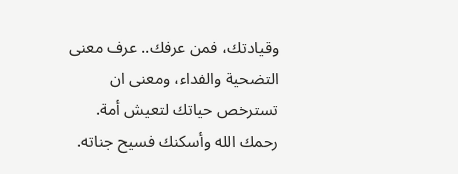وقيادتك، فمن عرفك.. عرف معنى التضحية والفداء، ومعنى ان تسترخص حياتك لتعيش أمة.
رحمك الله وأسكنك فسيح جناته.